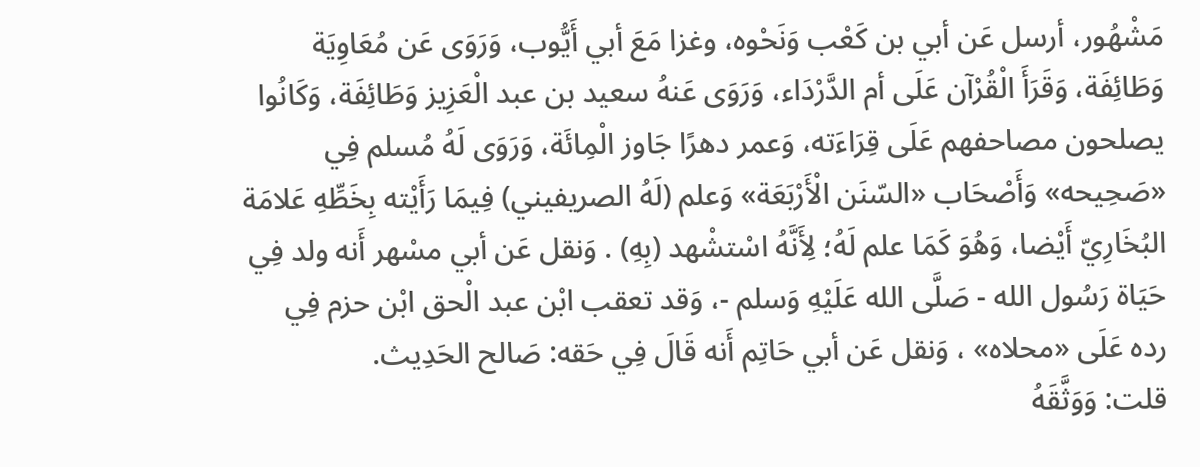مَشْهُور، أرسل عَن أبي بن كَعْب وَنَحْوه، وغزا مَعَ أبي أَيُّوب، وَرَوَى عَن مُعَاوِيَة وَطَائِفَة، وَقَرَأَ الْقُرْآن عَلَى أم الدَّرْدَاء، وَرَوَى عَنهُ سعيد بن عبد الْعَزِيز وَطَائِفَة، وَكَانُوا يصلحون مصاحفهم عَلَى قِرَاءَته، وَعمر دهرًا جَاوز الْمِائَة، وَرَوَى لَهُ مُسلم فِي «صَحِيحه» وَأَصْحَاب «السّنَن الْأَرْبَعَة» وَعلم (لَهُ الصريفيني) فِيمَا رَأَيْته بِخَطِّهِ عَلامَة البُخَارِيّ أَيْضا، وَهُوَ كَمَا علم لَهُ؛ لِأَنَّهُ اسْتشْهد (بِهِ) . وَنقل عَن أبي مسْهر أَنه ولد فِي حَيَاة رَسُول الله - صَلَّى الله عَلَيْهِ وَسلم -، وَقد تعقب ابْن عبد الْحق ابْن حزم فِي رده عَلَى «محلاه» ، وَنقل عَن أبي حَاتِم أَنه قَالَ فِي حَقه: صَالح الحَدِيث.
قلت: وَوَثَّقَهُ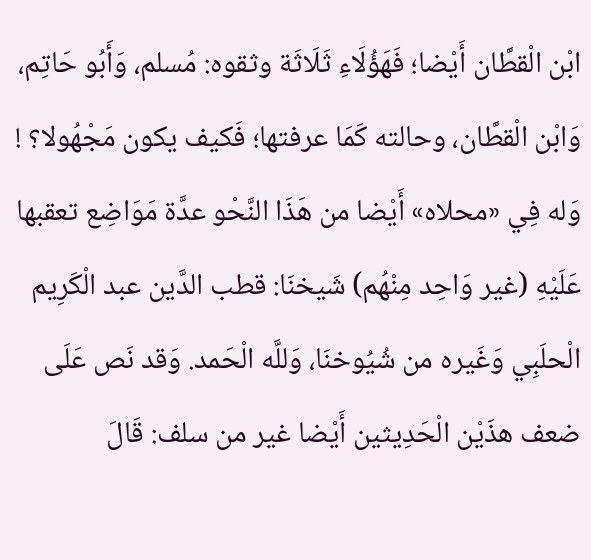ابْن الْقطَّان أَيْضا؛ فَهَؤُلَاءِ ثَلَاثَة وثقوه: مُسلم، وَأَبُو حَاتِم، وَابْن الْقطَّان، وحالته كَمَا عرفتها؛ فَكيف يكون مَجْهُولا؟ ! وَله فِي «محلاه» أَيْضا من هَذَا النَّحْو عدَّة مَوَاضِع تعقبها عَلَيْهِ (غير وَاحِد مِنْهُم) شَيخنَا: قطب الدَّين عبد الْكَرِيم الْحلَبِي وَغَيره من شُيُوخنَا، وَللَّه الْحَمد. وَقد نَص عَلَى ضعف هذَيْن الْحَدِيثين أَيْضا غير من سلف: قَالَ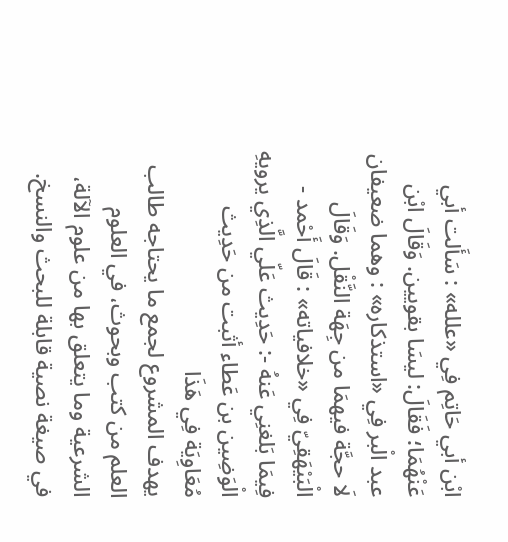ابْن أبي حَاتِم فِي «علله» : سَأَلت أبي عَنْهُمَا؛ فَقَالَ: ليسَا بقويين. وَقَالَ ابْن عبد الْبر فِي «استذكاره» : وهما ضعيفان لَا حجَّة فيهمَا من جِهَة النَّقْل. وَقَالَ الْبَيْهَقِيّ فِي «خلافياته» : قَالَ أَحْمد - فِيمَا بَلغنِي عَنهُ -: حَدِيث عَلّي الَّذِي يرويهِ الْوَضِين بن عَطاء أثبت من حَدِيث مُعَاوِيَة فِي هَذَا
يهدف المشروع لجمع ما يحتاجه طالب العلم من كتب وبحوث، في العلوم الشرعية وما يتعلق بها من علوم الآلة، في صيغة نصية قابلة للبحث والنسخ.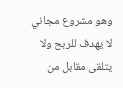وهو مشروع مجاني لا يهدف للربح ولا يتلقى مقابل من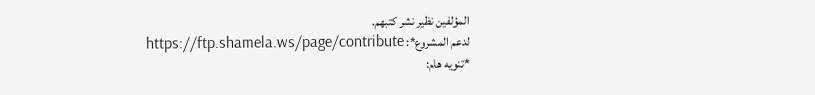المؤلفين نظير نشر كتبهم.
لدعم المشروع*: https://ftp.shamela.ws/page/contribute
*تنويه هام: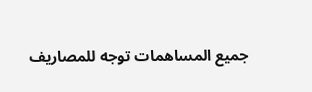جميع المساهمات توجه للمصاريف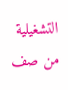التشغيلية من صف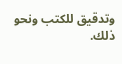وتدقيق للكتب ونحو ذلك.